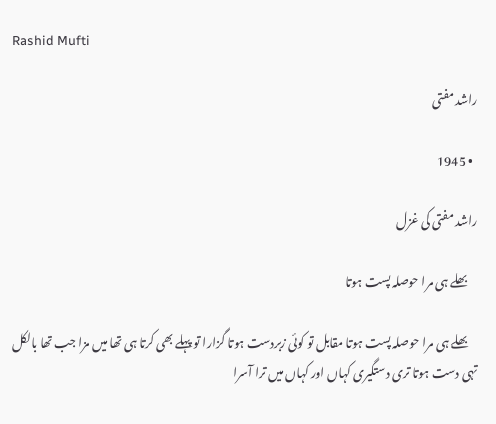Rashid Mufti

راشد مفتی

  • 1945

راشد مفتی کی غزل

    بھلے ہی مرا حوصلہ پست ہوتا

    بھلے ہی مرا حوصلہ پست ہوتا مقابل تو کوئی زبردست ہوتا گزارا تو پہلے بھی کرتا ہی تھا میں مزا جب تھا بالکل تہی دست ہوتا تری دستگیری کہاں اور کہاں میں ترا آسرا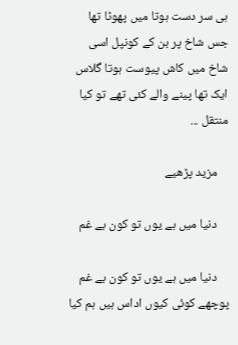ہی سر دست ہوتا میں پھوٹا تھا جس شاخ پر بن کے کونپل اسی شاخ میں کاش پیوست ہوتا گلاس ایک تھا پینے والے کئی تھے تو کیا منتقل ...

    مزید پڑھیے

    دنیا میں ہے یوں تو کون بے غم

    دنیا میں ہے یوں تو کون بے غم پوچھے کوئی کیوں اداس ہیں ہم کیا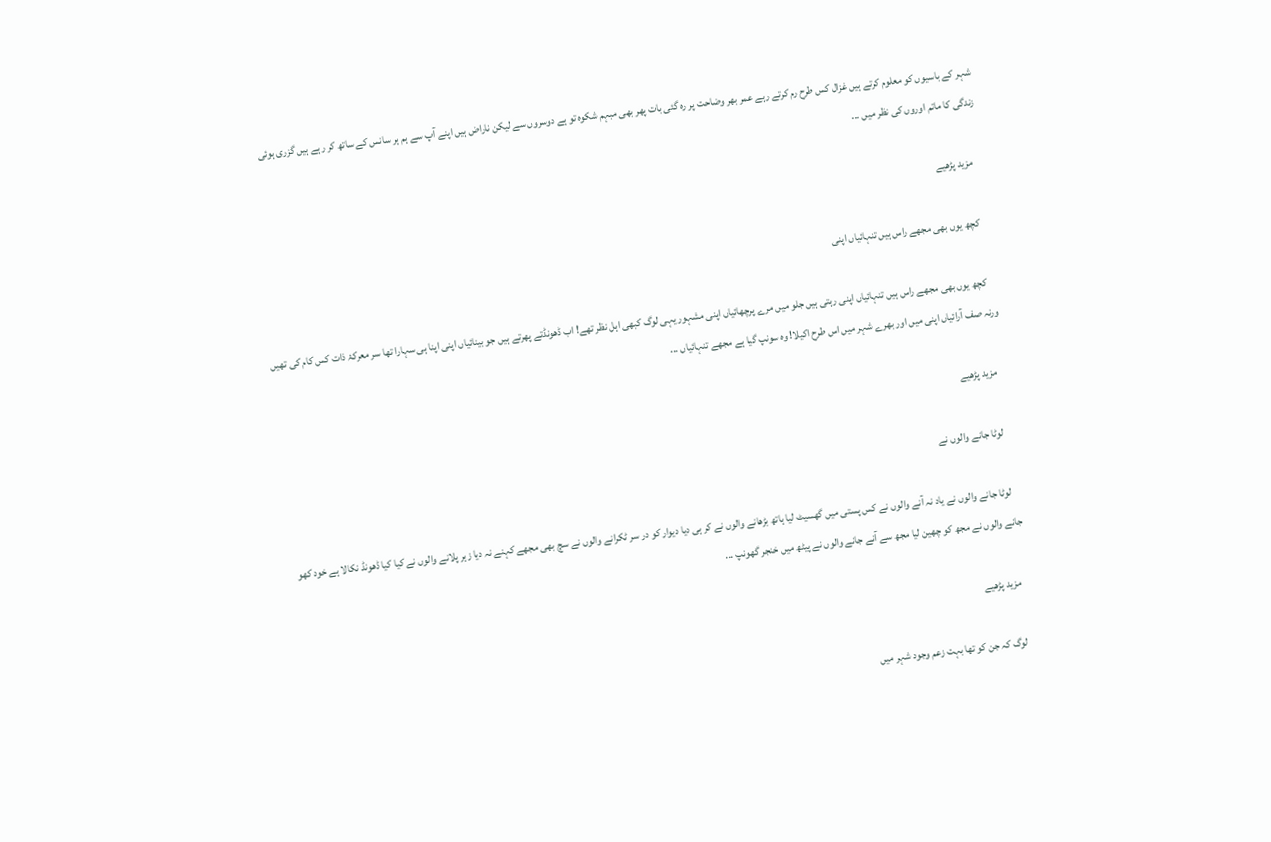شہر کے باسیوں کو معلوم کرتے ہیں غزال کس طرح رم کرتے رہے عمر بھر وضاحت پر رہ گئی بات پھر بھی مبہم شکوہ تو ہے دوسروں سے لیکن ناراض ہیں اپنے آپ سے ہم ہر سانس کے ساتھ کر رہے ہیں گزری ہوئی زندگی کا ماتم اوروں کی نظر میں ...

    مزید پڑھیے

    کچھ یوں بھی مجھے راس ہیں تنہائیاں اپنی

    کچھ یوں بھی مجھے راس ہیں تنہائیاں اپنی رہتی ہیں جلو میں مرے پرچھائیاں اپنی مشہور یہی لوگ کبھی اہل نظر تھے! اب ڈھونڈتے پھرتے ہیں جو بینائیاں اپنی اپنا ہی سہارا تھا سر معرکۂ ذات کس کام کی تھیں ورنہ صف آرائیاں اپنی میں اور بھرے شہر میں اس طرح اکیلا! وہ سونپ گیا ہے مجھے تنہائیاں ...

    مزید پڑھیے

    لوٹا جانے والوں نے

    لوٹا جانے والوں نے یاد نہ آنے والوں نے کس پستی میں گھسیٹ لیا ہاتھ بڑھانے والوں نے کر ہی دیا دیوار کو در سر ٹکرانے والوں نے سچ بھی مجھے کہنے نہ دیا زہر پلانے والوں نے کیا کیا ڈھونڈ نکالا ہے خود کھو جانے والوں نے مجھ کو چھین لیا مجھ سے آنے جانے والوں نے پیٹھ میں خنجر گھونپ ...

    مزید پڑھیے

    لوگ کہ جن کو تھا بہت زعم وجود شہر میں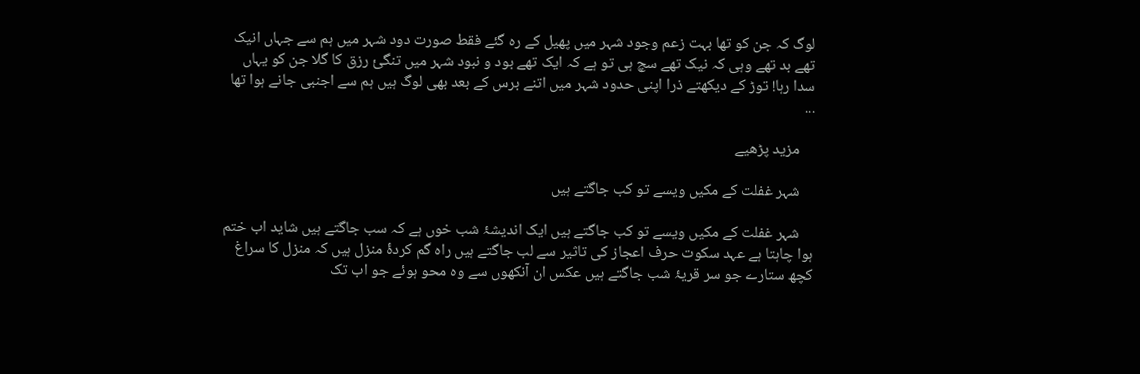لوگ کہ جن کو تھا بہت زعم وجود شہر میں پھیل کے رہ گئے فقط صورت دود شہر میں ہم سے جہاں انیک تھے بد تھے وہی کہ نیک تھے سچ ہی تو ہے کہ ایک تھے بود و نبود شہر میں تنگیٔ رزق کا گلا جن کو یہاں سدا رہا! توڑ کے دیکھتے ذرا اپنی حدود شہر میں اتنے برس کے بعد بھی لوگ ہیں ہم سے اجنبی جانے ہوا تھا ...

    مزید پڑھیے

    شہر غفلت کے مکیں ویسے تو کب جاگتے ہیں

    شہر غفلت کے مکیں ویسے تو کب جاگتے ہیں ایک اندیشۂ شب خوں ہے کہ سب جاگتے ہیں شاید اب ختم ہوا چاہتا ہے عہد سکوت حرف اعجاز کی تاثیر سے لب جاگتے ہیں راہ گم کردۂ منزل ہیں کہ منزل کا سراغ کچھ ستارے جو سر قریۂ شب جاگتے ہیں عکس ان آنکھوں سے وہ محو ہوئے جو اب تک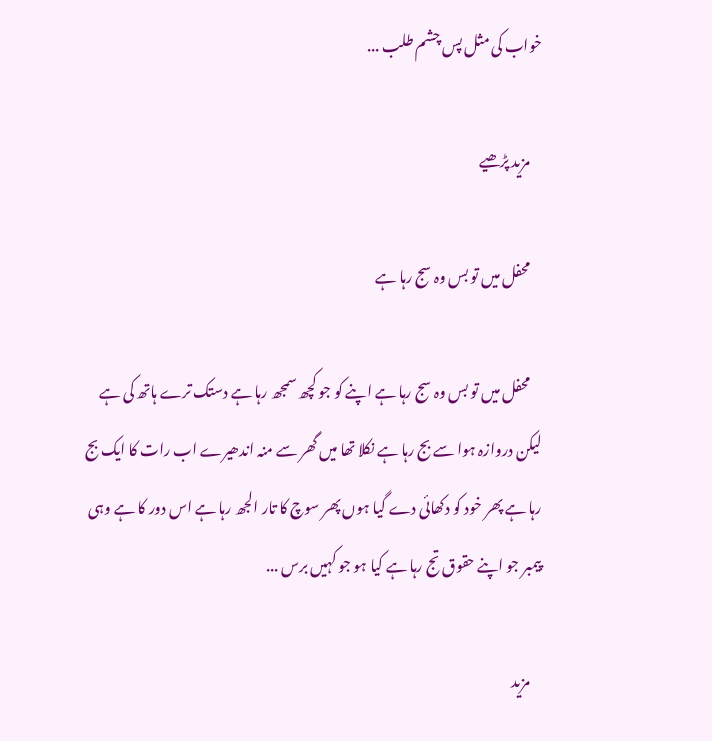خواب کی مثل پس چشم طلب ...

    مزید پڑھیے

    محفل میں تو بس وہ سج رہا ہے

    محفل میں تو بس وہ سج رہا ہے اپنے کو جو کچھ سمجھ رہا ہے دستک ترے ہاتھ کی ہے لیکن دروازہ ہوا سے بج رہا ہے نکلا تھا میں گھر سے منہ اندھیرے اب رات کا ایک بج رہا ہے پھر خود کو دکھائی دے گیا ہوں پھر سوچ کا تار الجھ رہا ہے اس دور کا ہے وہی پیمبر جو اپنے حقوق تج رہا ہے کیا ہو جو کہیں برس ...

    مزید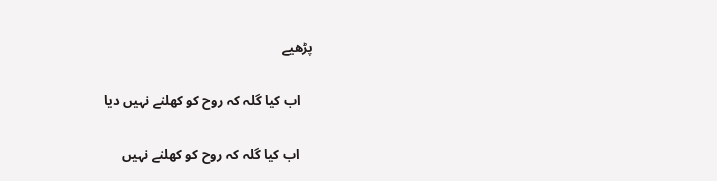پڑھیے

    اب کیا گلہ کہ روح کو کھلنے نہیں دیا

    اب کیا گلہ کہ روح کو کھلنے نہیں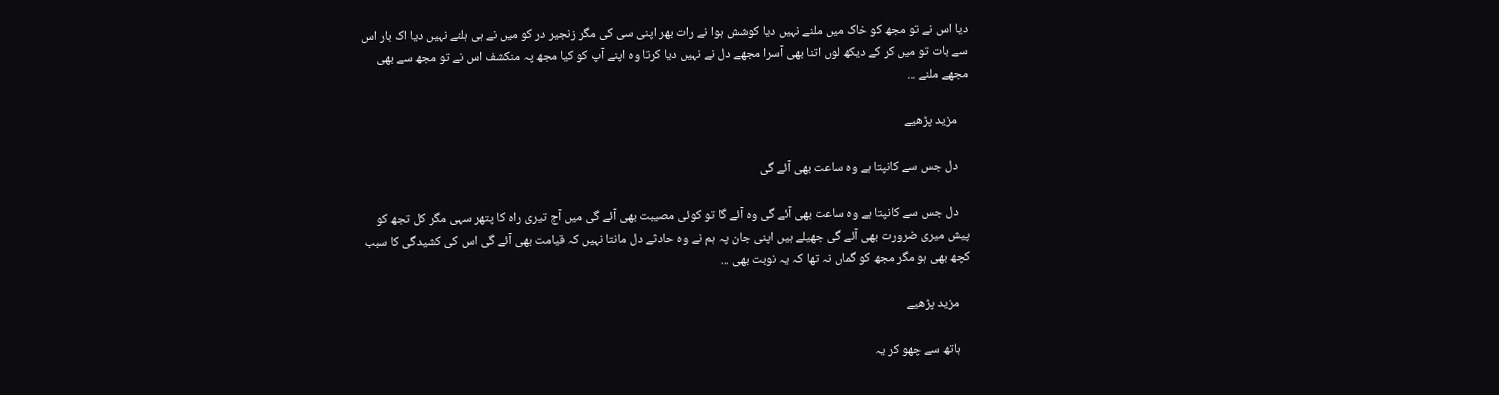دیا اس نے تو مجھ کو خاک میں ملنے نہیں دیا کوشش ہوا نے رات بھر اپنی سی کی مگر زنجیر در کو میں نے ہی ہلنے نہیں دیا اک بار اس سے بات تو میں کر کے دیکھ لوں اتنا بھی آسرا مجھے دل نے نہیں دیا کرتا وہ اپنے آپ کو کیا مجھ پہ منکشف اس نے تو مجھ سے بھی مجھے ملنے ...

    مزید پڑھیے

    دل جس سے کانپتا ہے وہ ساعت بھی آئے گی

    دل جس سے کانپتا ہے وہ ساعت بھی آئے گی وہ آئے گا تو کوئی مصیبت بھی آئے گی میں آج تیری راہ کا پتھر سہی مگر کل تجھ کو پیش میری ضرورت بھی آئے گی جھیلے ہیں اپنی جان پہ ہم نے وہ حادثے دل مانتا نہیں کہ قیامت بھی آئے گی اس کی کشیدگی کا سبب کچھ بھی ہو مگر مجھ کو گماں نہ تھا کہ یہ نوبت بھی ...

    مزید پڑھیے

    ہاتھ سے چھو کر یہ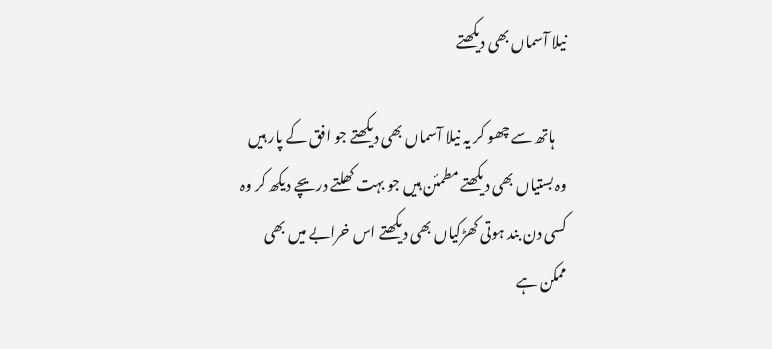نیلا آسماں بھی دیکھتے

    ہاتھ سے چھو کر یہ نیلا آسماں بھی دیکھتے جو افق کے پار ہیں وہ بستیاں بھی دیکھتے مطمئن ہیں جو بہت کھلتے دریچے دیکھ کر وہ کسی دن بند ہوتی کھڑکیاں بھی دیکھتے اس خرابے میں بھی ممکن ہے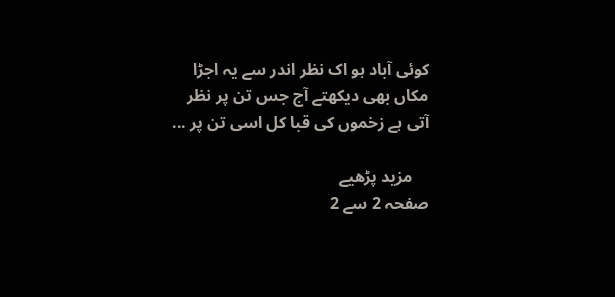کوئی آباد ہو اک نظر اندر سے یہ اجڑا مکاں بھی دیکھتے آج جس تن پر نظر آتی ہے زخموں کی قبا کل اسی تن پر ...

    مزید پڑھیے
صفحہ 2 سے 2